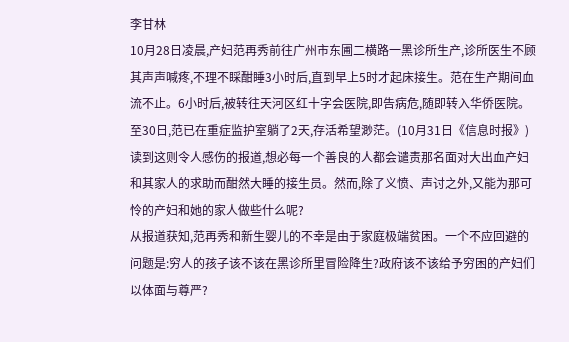李甘林
10月28日凌晨,产妇范再秀前往广州市东圃二横路一黑诊所生产,诊所医生不顾其声声喊疼,不理不睬酣睡3小时后,直到早上5时才起床接生。范在生产期间血流不止。6小时后,被转往天河区红十字会医院,即告病危,随即转入华侨医院。至30日,范已在重症监护室躺了2天,存活希望渺茫。(10月31日《信息时报》)
读到这则令人感伤的报道,想必每一个善良的人都会谴责那名面对大出血产妇和其家人的求助而酣然大睡的接生员。然而,除了义愤、声讨之外,又能为那可怜的产妇和她的家人做些什么呢?
从报道获知,范再秀和新生婴儿的不幸是由于家庭极端贫困。一个不应回避的问题是:穷人的孩子该不该在黑诊所里冒险降生?政府该不该给予穷困的产妇们以体面与尊严?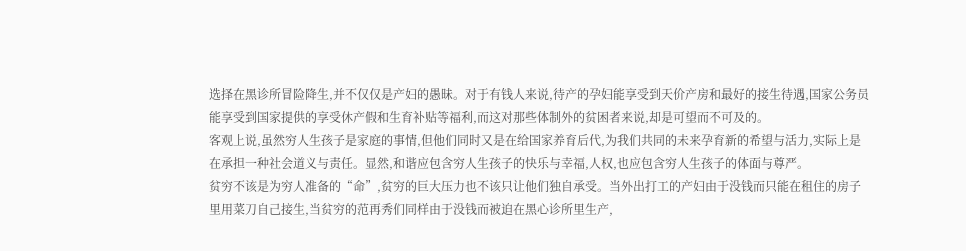选择在黑诊所冒险降生,并不仅仅是产妇的愚昧。对于有钱人来说,待产的孕妇能享受到天价产房和最好的接生待遇,国家公务员能享受到国家提供的享受休产假和生育补贴等福利,而这对那些体制外的贫困者来说,却是可望而不可及的。
客观上说,虽然穷人生孩子是家庭的事情,但他们同时又是在给国家养育后代,为我们共同的未来孕育新的希望与活力,实际上是在承担一种社会道义与责任。显然,和谐应包含穷人生孩子的快乐与幸福,人权,也应包含穷人生孩子的体面与尊严。
贫穷不该是为穷人准备的“命”,贫穷的巨大压力也不该只让他们独自承受。当外出打工的产妇由于没钱而只能在租住的房子里用菜刀自己接生,当贫穷的范再秀们同样由于没钱而被迫在黑心诊所里生产,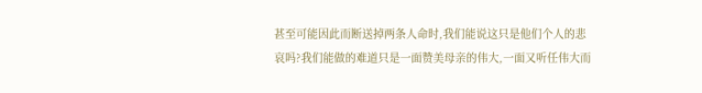甚至可能因此而断送掉两条人命时,我们能说这只是他们个人的悲哀吗?我们能做的难道只是一面赞美母亲的伟大,一面又听任伟大而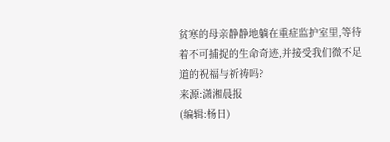贫寒的母亲静静地躺在重症监护室里,等待着不可捕捉的生命奇迹,并接受我们微不足道的祝福与祈祷吗?
来源:潇湘晨报
(编辑:杨日)